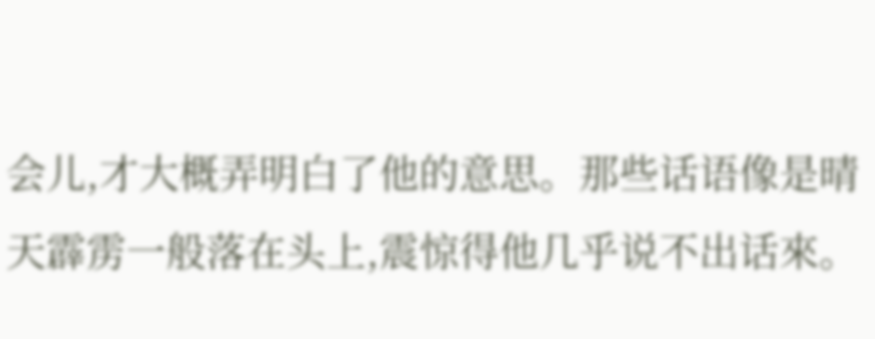会儿,才大概弄明白了他的意思。那些话语像是晴天霹雳一般落在头上,震惊得他几乎说不出话來。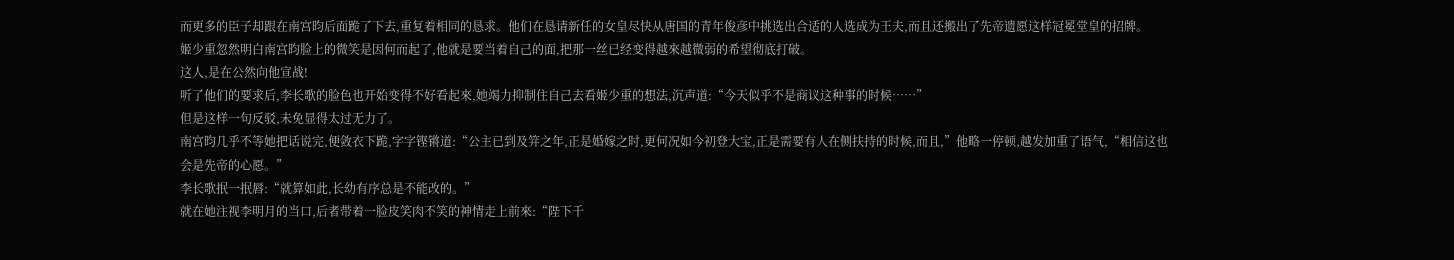而更多的臣子却跟在南宫昀后面跪了下去,重复着相同的恳求。他们在恳请新任的女皇尽快从唐国的青年俊彦中挑选出合适的人选成为王夫,而且还搬出了先帝遗愿这样冠冕堂皇的招牌。
姬少重忽然明白南宫昀脸上的微笑是因何而起了,他就是要当着自己的面,把那一丝已经变得越來越微弱的希望彻底打破。
这人,是在公然向他宣战!
听了他们的要求后,李长歌的脸色也开始变得不好看起來,她竭力抑制住自己去看姬少重的想法,沉声道:“今天似乎不是商议这种事的时候……”
但是这样一句反驳,未免显得太过无力了。
南宫昀几乎不等她把话说完,便敛衣下跪,字字铿锵道:“公主已到及笄之年,正是婚嫁之时,更何况如今初登大宝,正是需要有人在侧扶持的时候,而且,”他略一停顿,越发加重了语气,“相信这也会是先帝的心愿。”
李长歌抿一抿唇:“就算如此,长幼有序总是不能改的。”
就在她注视李明月的当口,后者带着一脸皮笑肉不笑的神情走上前來:“陛下千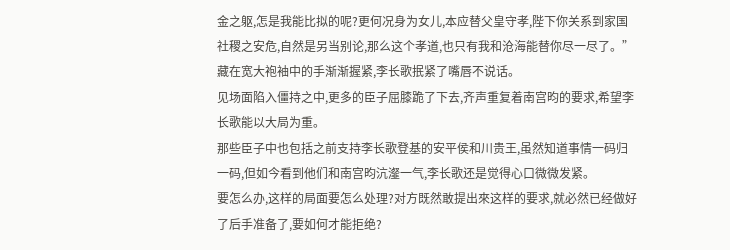金之躯,怎是我能比拟的呢?更何况身为女儿,本应替父皇守孝,陛下你关系到家国社稷之安危,自然是另当别论,那么这个孝道,也只有我和沧海能替你尽一尽了。”
藏在宽大袍袖中的手渐渐握紧,李长歌抿紧了嘴唇不说话。
见场面陷入僵持之中,更多的臣子屈膝跪了下去,齐声重复着南宫昀的要求,希望李长歌能以大局为重。
那些臣子中也包括之前支持李长歌登基的安平侯和川贵王,虽然知道事情一码归一码,但如今看到他们和南宫昀沆瀣一气,李长歌还是觉得心口微微发紧。
要怎么办,这样的局面要怎么处理?对方既然敢提出來这样的要求,就必然已经做好了后手准备了,要如何才能拒绝?